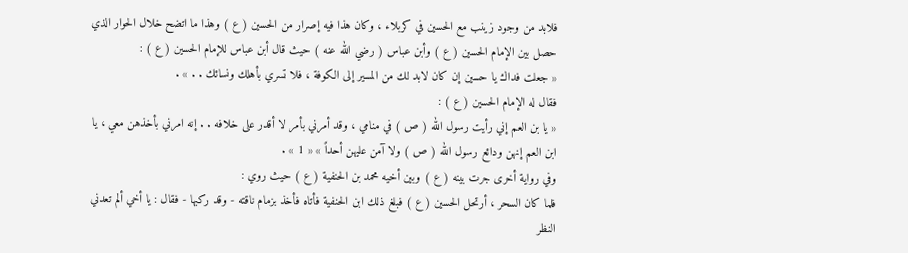فلابد من وجود زينب مع الحسين في كربلاء ، وكان هذا فيه إصرار من الحسين ( ع ) وهذا ما اتضح خلال الحوار الذي حصل بين الإمام الحسين ( ع ) وأبن عباس ( رضي الله عنه ) حيث قال أبن عباس للإمام الحسين ( ع ) :
« جعلت فداك يا حسين إن كان لابد لك من المسير إلى الكوفة ، فلا تسري بأهلك ونسائك . . » .
فقال له الإمام الحسين ( ع ) :
« يا بن العم إني رأيت رسول الله ( ص ) في منامي ، وقد أمرني بأمر لا أقدر على خلافه . . إنه امرني بأخذهن معي ، يا ابن العم إنهن ودائع رسول الله ( ص ) ولا آمن عليهن أحداً » « 1 » .
وفي رواية أخرى جرت بينه ( ع ) وبين أخيه محمد بن الحنفية ( ع ) حيث روي :
فلما كان السحر ، أرتحل الحسين ( ع ) فبلغ ذلك ابن الحنفية فأتاه فأخذ بزمام ناقته - وقد ركبها - فقال : يا أخي ألم تعدني النظر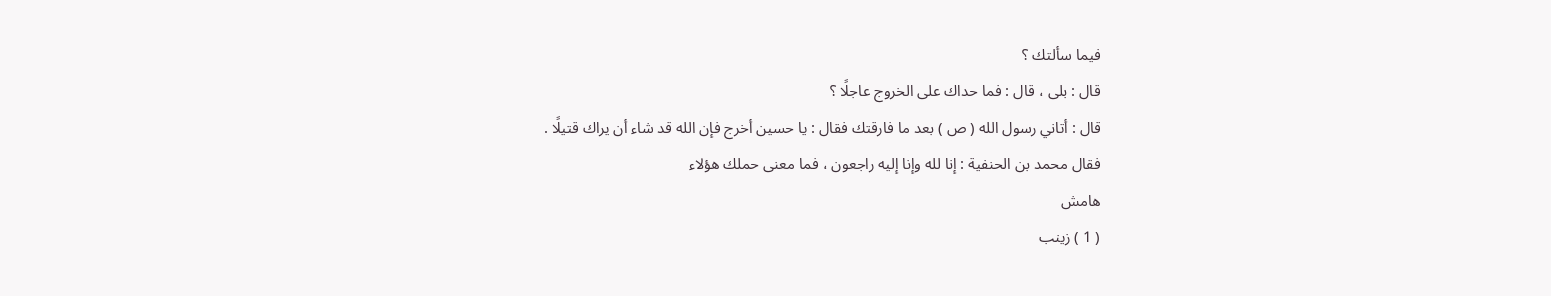فيما سألتك ؟
قال : بلى ، قال : فما حداك على الخروج عاجلًا ؟
قال : أتاني رسول الله ( ص ) بعد ما فارقتك فقال : يا حسين أخرج فإن الله قد شاء أن يراك قتيلًا .
فقال محمد بن الحنفية : إنا لله وإنا إليه راجعون ، فما معنى حملك هؤلاء
هامش
( 1 ) زينب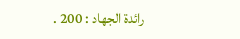رائدة الجهاد : 200 .